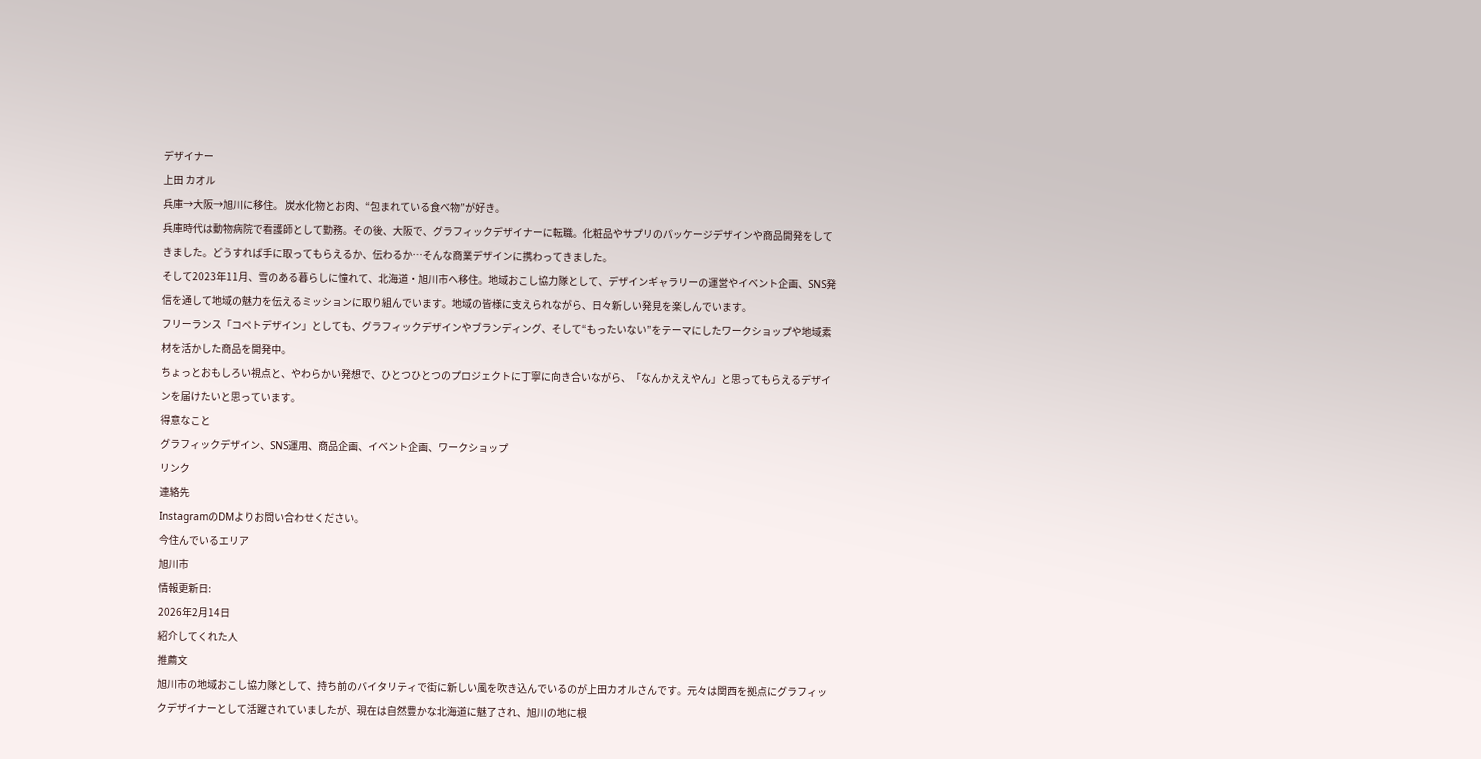デザイナー
上田 カオル
兵庫→大阪→旭川に移住。 炭水化物とお肉、“包まれている食べ物”が好き。
兵庫時代は動物病院で看護師として勤務。その後、大阪で、グラフィックデザイナーに転職。化粧品やサプリのパッケージデザインや商品開発をしてきました。どうすれば手に取ってもらえるか、伝わるか…そんな商業デザインに携わってきました。
そして2023年11月、雪のある暮らしに憧れて、北海道・旭川市へ移住。地域おこし協力隊として、デザインギャラリーの運営やイベント企画、SNS発信を通して地域の魅力を伝えるミッションに取り組んでいます。地域の皆様に支えられながら、日々新しい発見を楽しんでいます。
フリーランス「コペトデザイン」としても、グラフィックデザインやブランディング、そして“もったいない”をテーマにしたワークショップや地域素材を活かした商品を開発中。
ちょっとおもしろい視点と、やわらかい発想で、ひとつひとつのプロジェクトに丁寧に向き合いながら、「なんかええやん」と思ってもらえるデザインを届けたいと思っています。
得意なこと
グラフィックデザイン、SNS運用、商品企画、イベント企画、ワークショップ
リンク
連絡先
InstagramのDMよりお問い合わせください。
今住んでいるエリア
旭川市
情報更新日:
2026年2月14日
紹介してくれた人
推薦文
旭川市の地域おこし協力隊として、持ち前のバイタリティで街に新しい風を吹き込んでいるのが上田カオルさんです。元々は関西を拠点にグラフィックデザイナーとして活躍されていましたが、現在は自然豊かな北海道に魅了され、旭川の地に根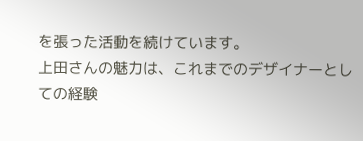を張った活動を続けています。
上田さんの魅力は、これまでのデザイナーとし ての経験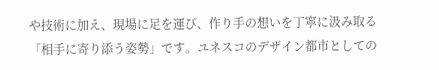や技術に加え、現場に足を運び、作り手の想いを丁寧に汲み取る「相手に寄り添う姿勢」です。ユネスコのデザイン都市としての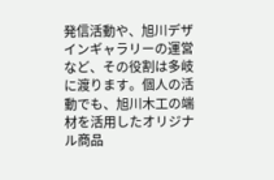発信活動や、旭川デザインギャラリーの運営など、その役割は多岐に渡ります。個人の活動でも、旭川木工の端材を活用したオリジナル商品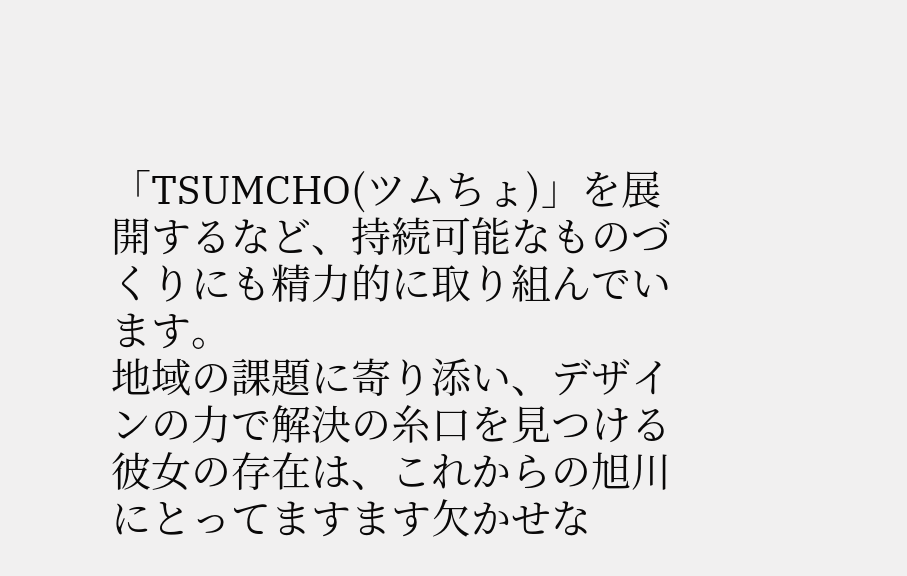「TSUMCHO(ツムちょ)」を展開するなど、持続可能なものづくりにも精力的に取り組んでいます。
地域の課題に寄り添い、デザインの力で解決の糸口を見つける彼女の存在は、これからの旭川にとってますます欠かせな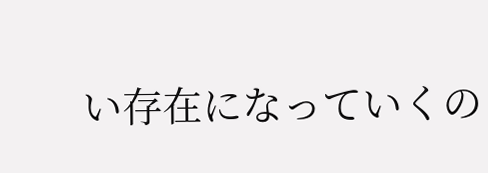い存在になっていくの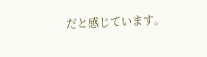だと感じています。